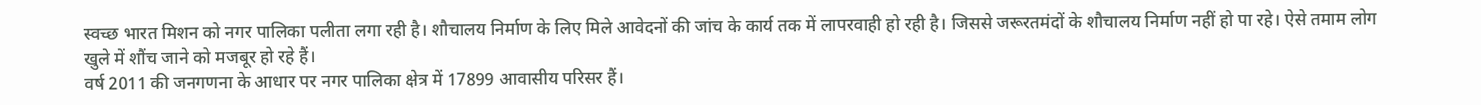स्वच्छ भारत मिशन को नगर पालिका पलीता लगा रही है। शौचालय निर्माण के लिए मिले आवेदनों की जांच के कार्य तक में लापरवाही हो रही है। जिससे जरूरतमंदों के शौचालय निर्माण नहीं हो पा रहे। ऐसे तमाम लोग खुले में शौंच जाने को मजबूर हो रहे हैं।
वर्ष 2011 की जनगणना के आधार पर नगर पालिका क्षेत्र में 17899 आवासीय परिसर हैं।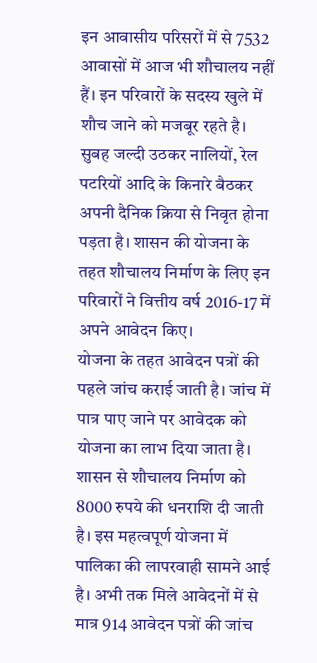इन आवासीय परिसरों में से 7532 आवासों में आज भी शौचालय नहीं हैं। इन परिवारों के सदस्य खुले में शौच जाने को मजबूर रहते है। सुबह जल्दी उठकर नालियों, रेल पटरियों आदि के किनारे बैठकर अपनी दैनिक क्रिया से निवृत होना पड़ता है। शासन की योजना के तहत शौचालय निर्माण के लिए इन परिवारों ने वित्तीय वर्ष 2016-17 में अपने आवेदन किए।
योजना के तहत आवेदन पत्रों की पहले जांच कराई जाती है। जांच में पात्र पाए जाने पर आवेदक को योजना का लाभ दिया जाता है। शासन से शौचालय निर्माण को 8000 रुपये की धनराशि दी जाती है। इस महत्वपूर्ण योजना में पालिका की लापरवाही सामने आई है। अभी तक मिले आवेदनों में से मात्र 914 आवेदन पत्रों की जांच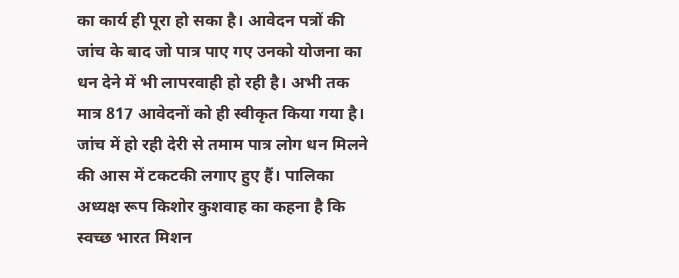का कार्य ही पूरा हो सका है। आवेदन पत्रों की जांच के बाद जो पात्र पाए गए उनको योजना का धन देने में भी लापरवाही हो रही है। अभी तक मात्र 817 आवेदनों को ही स्वीकृत किया गया है। जांच में हो रही देरी से तमाम पात्र लोग धन मिलने की आस में टकटकी लगाए हुए हैं। पालिका अध्यक्ष रूप किशोर कुशवाह का कहना है कि स्वच्छ भारत मिशन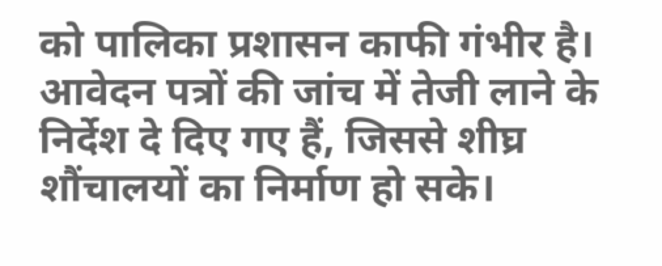को पालिका प्रशासन काफी गंभीर है। आवेदन पत्रों की जांच में तेजी लाने के निर्देश दे दिए गए हैं, जिससे शीघ्र शौंचालयों का निर्माण हो सके।